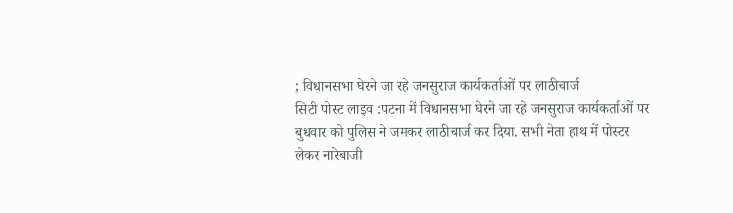; विधानसभा घेरने जा रहे जनसुराज कार्यकर्ताओं पर लाठीचार्ज
सिटी पोस्ट लाइव :पटना में विधानसभा घेरने जा रहे जनसुराज कार्यकर्ताओं पर बुधवार को पुलिस ने जमकर लाठीचार्ज कर दिया. सभी नेता हाथ में पोस्टर लेकर नारेबाजी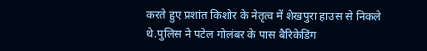करते हुए प्रशांत किशोर के नेतृत्व में शेखपुरा हाउस से निकले थे.पुलिस ने पटेल गोलंबर के पास बैरिकेडिंग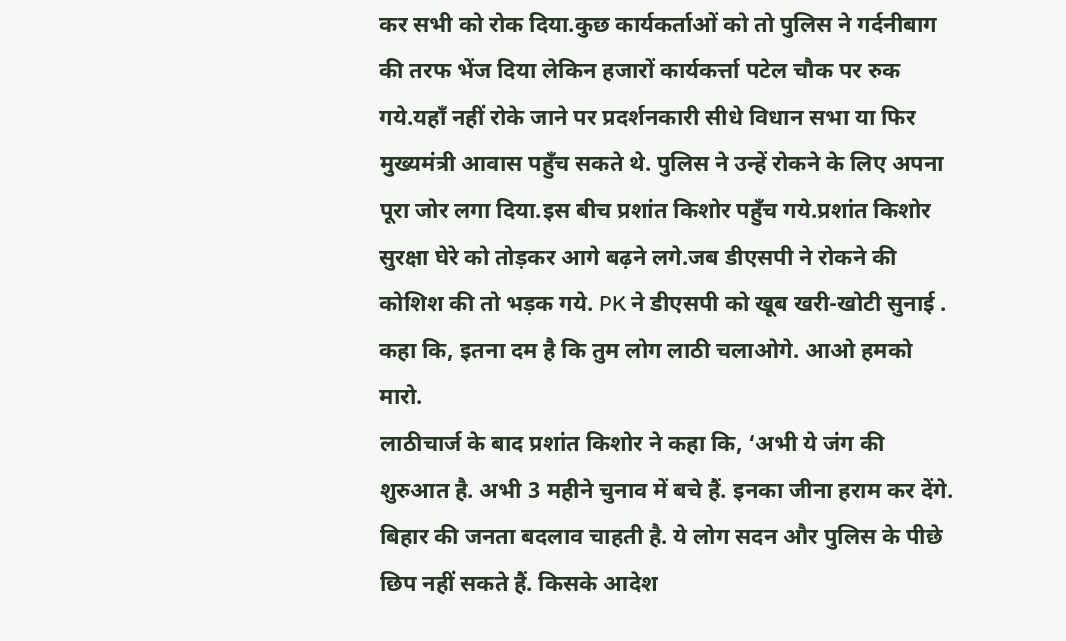कर सभी को रोक दिया.कुछ कार्यकर्ताओं को तो पुलिस ने गर्दनीबाग की तरफ भेंज दिया लेकिन हजारों कार्यकर्त्ता पटेल चौक पर रुक गये.यहाँ नहीं रोके जाने पर प्रदर्शनकारी सीधे विधान सभा या फिर मुख्यमंत्री आवास पहुँच सकते थे. पुलिस ने उन्हें रोकने के लिए अपना पूरा जोर लगा दिया.इस बीच प्रशांत किशोर पहुँच गये.प्रशांत किशोर सुरक्षा घेरे को तोड़कर आगे बढ़ने लगे.जब डीएसपी ने रोकने की कोशिश की तो भड़क गये. PK ने डीएसपी को खूब खरी-खोटी सुनाई . कहा कि, इतना दम है कि तुम लोग लाठी चलाओगे. आओ हमको मारो.
लाठीचार्ज के बाद प्रशांत किशोर ने कहा कि, ‘अभी ये जंग की शुरुआत है. अभी 3 महीने चुनाव में बचे हैं. इनका जीना हराम कर देंगे. बिहार की जनता बदलाव चाहती है. ये लोग सदन और पुलिस के पीछे छिप नहीं सकते हैं. किसके आदेश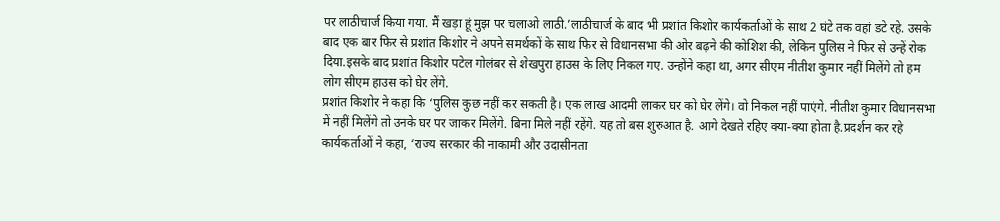पर लाठीचार्ज किया गया. मैं खड़ा हूं मुझ पर चलाओ लाठी.’लाठीचार्ज के बाद भी प्रशांत किशोर कार्यकर्ताओं के साथ 2 घंटे तक वहां डटे रहे. उसके बाद एक बार फिर से प्रशांत किशोर ने अपने समर्थकों के साथ फिर से विधानसभा की ओर बढ़ने की कोशिश की, लेकिन पुलिस ने फिर से उन्हें रोक दिया.इसके बाद प्रशांत किशोर पटेल गोलंबर से शेखपुरा हाउस के लिए निकल गए. उन्होंने कहा था, अगर सीएम नीतीश कुमार नहीं मिलेंगे तो हम लोग सीएम हाउस को घेर लेंगे.
प्रशांत किशोर ने कहा कि ‘पुलिस कुछ नहीं कर सकती है। एक लाख आदमी लाकर घर को घेर लेंगे। वो निकल नहीं पाएंगे. नीतीश कुमार विधानसभा में नहीं मिलेंगे तो उनके घर पर जाकर मिलेंगे. बिना मिले नहीं रहेंगे. यह तो बस शुरुआत है. आगे देखते रहिए क्या-क्या होता है.प्रदर्शन कर रहे कार्यकर्ताओं ने कहा, ‘राज्य सरकार की नाकामी और उदासीनता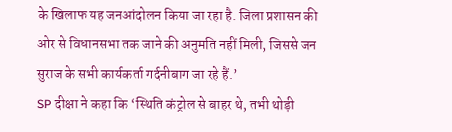के खिलाफ यह जनआंदोलन किया जा रहा है. जिला प्रशासन की ओर से विधानसभा तक जाने की अनुमति नहीं मिली, जिससे जन सुराज के सभी कार्यकर्ता गर्दनीबाग जा रहे हैं.’
SP दीक्षा ने कहा कि ‘स्थिति कंट्रोल से बाहर थे, तभी थोड़ी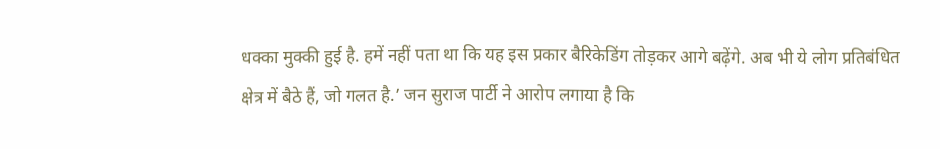धक्का मुक्की हुई है. हमें नहीं पता था कि यह इस प्रकार बैरिकेडिंग तोड़कर आगे बढ़ेंगे. अब भी ये लोग प्रतिबंधित क्षेत्र में बैठे हैं, जो गलत है.’ जन सुराज पार्टी ने आरोप लगाया है कि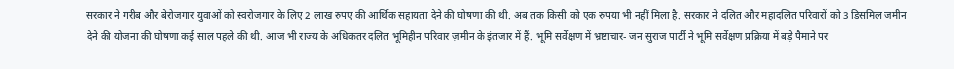सरकार ने गरीब और बेरोजगार युवाओं को स्वरोजगार के लिए 2 लाख रुपए की आर्थिक सहायता देने की घोषणा की थी. अब तक किसी को एक रुपया भी नहीं मिला है. सरकार ने दलित और महादलित परिवारों को 3 डिसमिल जमीन देने की योजना की घोषणा कई साल पहले की थी. आज भी राज्य के अधिकतर दलित भूमिहीन परिवार ज़मीन के इंतजार में हैं. भूमि सर्वेक्षण में भ्रष्टाचार- जन सुराज पार्टी ने भूमि सर्वेक्षण प्रक्रिया में बड़े पैमाने पर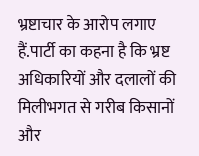भ्रष्टाचार के आरोप लगाए हैं.पार्टी का कहना है कि भ्रष्ट अधिकारियों और दलालों की मिलीभगत से गरीब किसानों और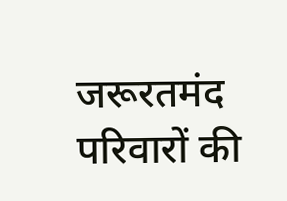जरूरतमंद परिवारों की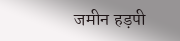जमीन हड़पी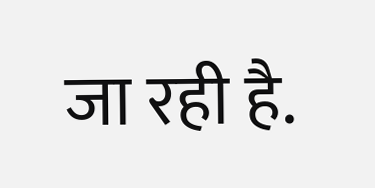जा रही है.